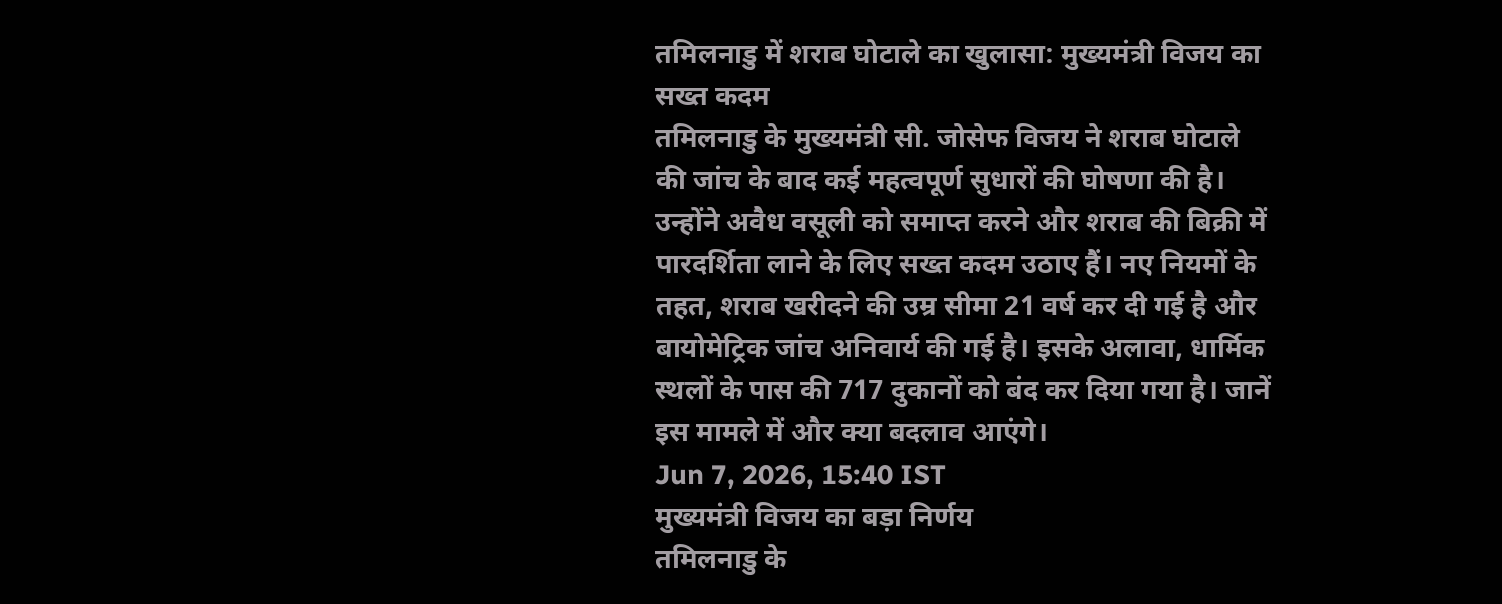तमिलनाडु में शराब घोटाले का खुलासा: मुख्यमंत्री विजय का सख्त कदम
तमिलनाडु के मुख्यमंत्री सी. जोसेफ विजय ने शराब घोटाले की जांच के बाद कई महत्वपूर्ण सुधारों की घोषणा की है। उन्होंने अवैध वसूली को समाप्त करने और शराब की बिक्री में पारदर्शिता लाने के लिए सख्त कदम उठाए हैं। नए नियमों के तहत, शराब खरीदने की उम्र सीमा 21 वर्ष कर दी गई है और बायोमेट्रिक जांच अनिवार्य की गई है। इसके अलावा, धार्मिक स्थलों के पास की 717 दुकानों को बंद कर दिया गया है। जानें इस मामले में और क्या बदलाव आएंगे।
Jun 7, 2026, 15:40 IST
मुख्यमंत्री विजय का बड़ा निर्णय
तमिलनाडु के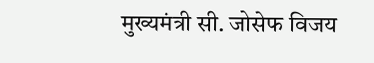मुख्यमंत्री सी. जोसेफ विजय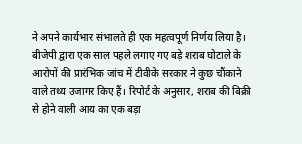ने अपने कार्यभार संभालते ही एक महत्वपूर्ण निर्णय लिया है। बीजेपी द्वारा एक साल पहले लगाए गए बड़े शराब घोटाले के आरोपों की प्रारंभिक जांच में टीवीके सरकार ने कुछ चौंकाने वाले तथ्य उजागर किए हैं। रिपोर्ट के अनुसार, शराब की बिक्री से होने वाली आय का एक बड़ा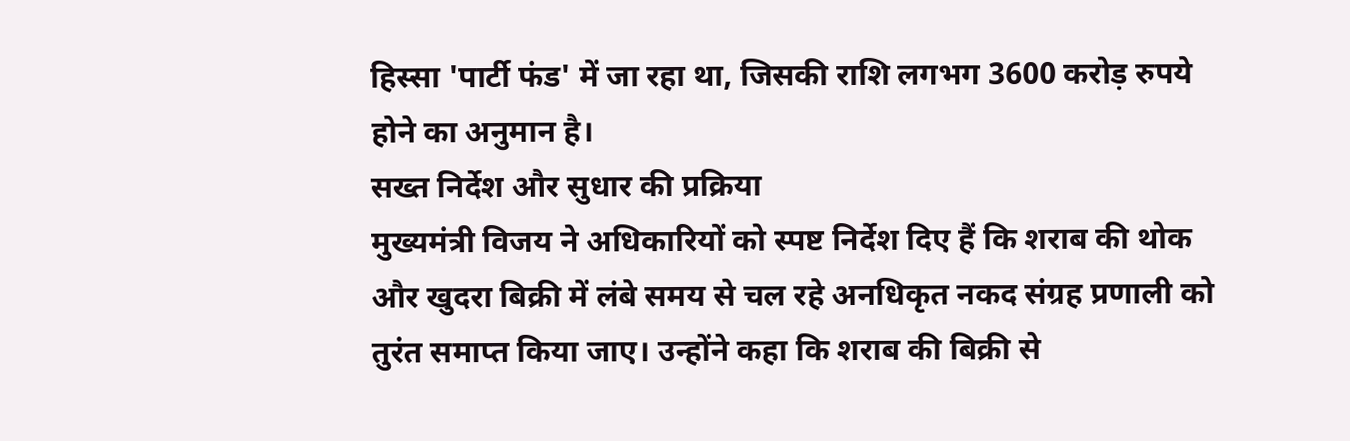हिस्सा 'पार्टी फंड' में जा रहा था, जिसकी राशि लगभग 3600 करोड़ रुपये होने का अनुमान है।
सख्त निर्देश और सुधार की प्रक्रिया
मुख्यमंत्री विजय ने अधिकारियों को स्पष्ट निर्देश दिए हैं कि शराब की थोक और खुदरा बिक्री में लंबे समय से चल रहे अनधिकृत नकद संग्रह प्रणाली को तुरंत समाप्त किया जाए। उन्होंने कहा कि शराब की बिक्री से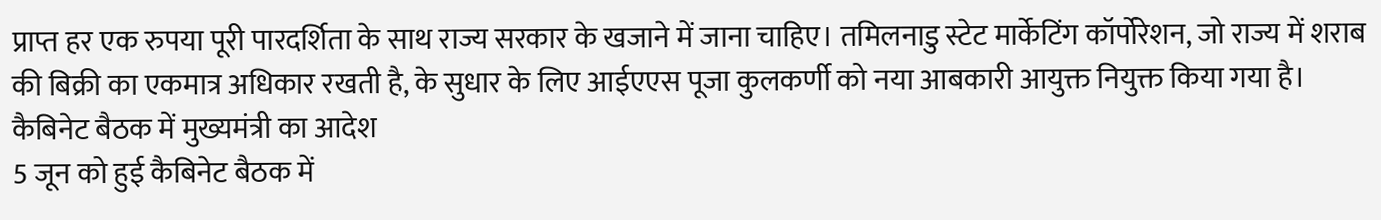प्राप्त हर एक रुपया पूरी पारदर्शिता के साथ राज्य सरकार के खजाने में जाना चाहिए। तमिलनाडु स्टेट मार्केटिंग कॉर्पोरेशन, जो राज्य में शराब की बिक्री का एकमात्र अधिकार रखती है, के सुधार के लिए आईएएस पूजा कुलकर्णी को नया आबकारी आयुक्त नियुक्त किया गया है।
कैबिनेट बैठक में मुख्यमंत्री का आदेश
5 जून को हुई कैबिनेट बैठक में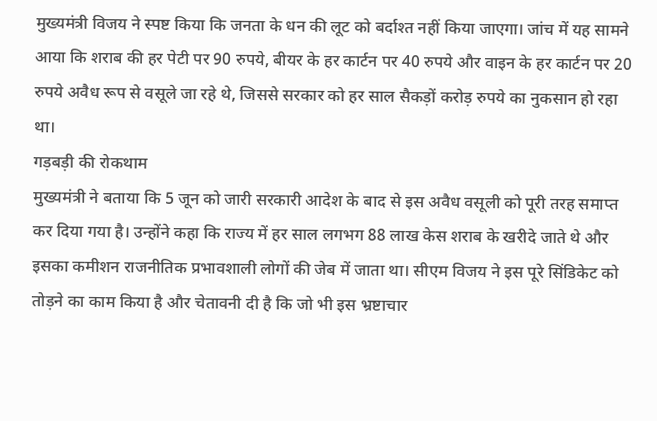मुख्यमंत्री विजय ने स्पष्ट किया कि जनता के धन की लूट को बर्दाश्त नहीं किया जाएगा। जांच में यह सामने आया कि शराब की हर पेटी पर 90 रुपये, बीयर के हर कार्टन पर 40 रुपये और वाइन के हर कार्टन पर 20 रुपये अवैध रूप से वसूले जा रहे थे, जिससे सरकार को हर साल सैकड़ों करोड़ रुपये का नुकसान हो रहा था।
गड़बड़ी की रोकथाम
मुख्यमंत्री ने बताया कि 5 जून को जारी सरकारी आदेश के बाद से इस अवैध वसूली को पूरी तरह समाप्त कर दिया गया है। उन्होंने कहा कि राज्य में हर साल लगभग 88 लाख केस शराब के खरीदे जाते थे और इसका कमीशन राजनीतिक प्रभावशाली लोगों की जेब में जाता था। सीएम विजय ने इस पूरे सिंडिकेट को तोड़ने का काम किया है और चेतावनी दी है कि जो भी इस भ्रष्टाचार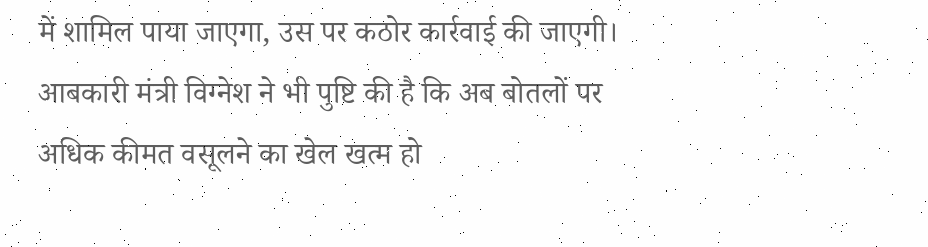में शामिल पाया जाएगा, उस पर कठोर कार्रवाई की जाएगी। आबकारी मंत्री विग्नेश ने भी पुष्टि की है कि अब बोतलों पर अधिक कीमत वसूलने का खेल खत्म हो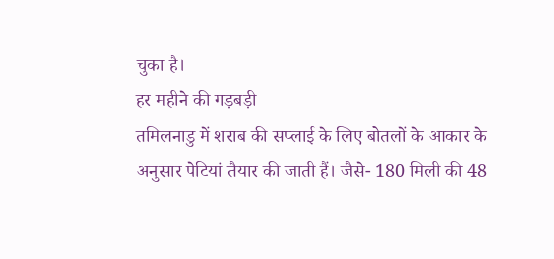चुका है।
हर महीने की गड़बड़ी
तमिलनाडु में शराब की सप्लाई के लिए बोतलों के आकार के अनुसार पेटियां तैयार की जाती हैं। जैसे- 180 मिली की 48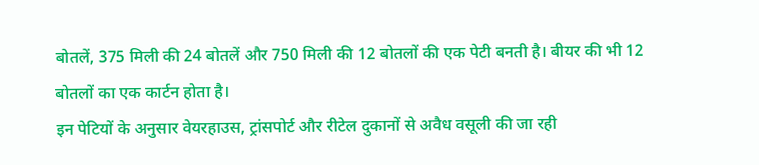बोतलें, 375 मिली की 24 बोतलें और 750 मिली की 12 बोतलों की एक पेटी बनती है। बीयर की भी 12 बोतलों का एक कार्टन होता है।
इन पेटियों के अनुसार वेयरहाउस, ट्रांसपोर्ट और रीटेल दुकानों से अवैध वसूली की जा रही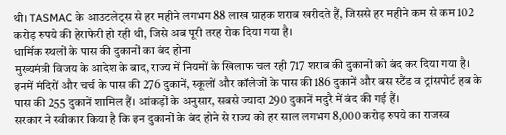थी। TASMAC के आउटलेट्स से हर महीने लगभग 88 लाख ग्राहक शराब खरीदते हैं, जिससे हर महीने कम से कम 102 करोड़ रुपये की हेराफेरी हो रही थी, जिसे अब पूरी तरह रोक दिया गया है।
धार्मिक स्थलों के पास की दुकानों का बंद होना
मुख्यमंत्री विजय के आदेश के बाद, राज्य में नियमों के खिलाफ चल रही 717 शराब की दुकानों को बंद कर दिया गया है। इनमें मंदिरों और चर्च के पास की 276 दुकानें, स्कूलों और कॉलेजों के पास की 186 दुकानें और बस स्टैंड व ट्रांसपोर्ट हब के पास की 255 दुकानें शामिल हैं। आंकड़ों के अनुसार, सबसे ज्यादा 290 दुकानें मदुरै में बंद की गई हैं।
सरकार ने स्वीकार किया है कि इन दुकानों के बंद होने से राज्य को हर साल लगभग 8,000 करोड़ रुपये का राजस्व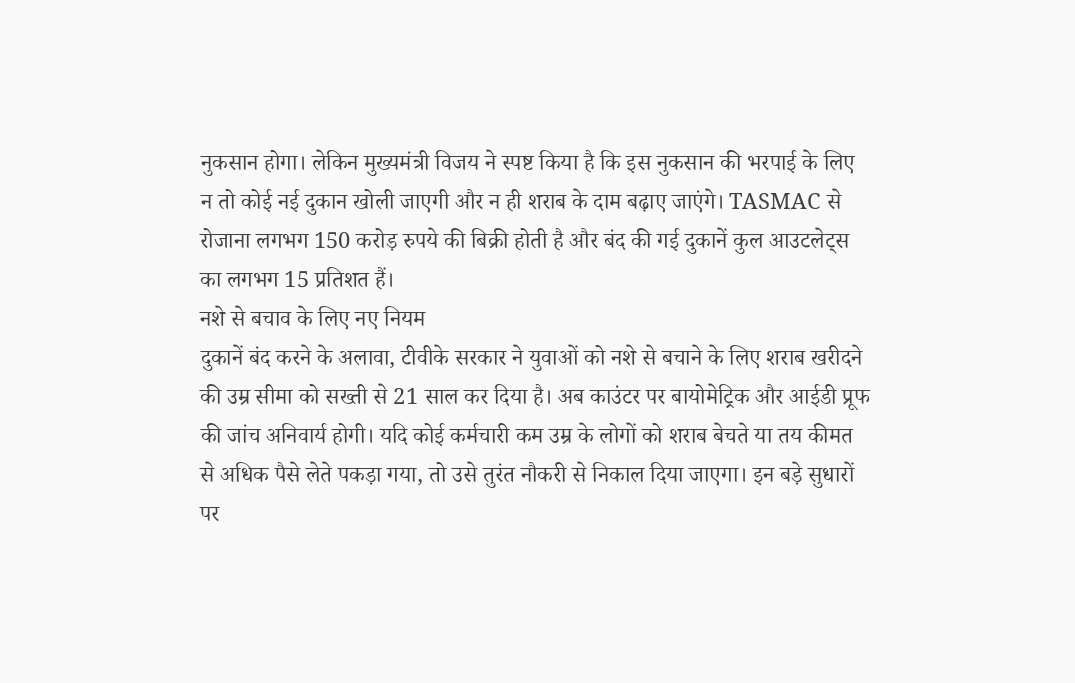नुकसान होगा। लेकिन मुख्यमंत्री विजय ने स्पष्ट किया है कि इस नुकसान की भरपाई के लिए न तो कोई नई दुकान खोली जाएगी और न ही शराब के दाम बढ़ाए जाएंगे। TASMAC से रोजाना लगभग 150 करोड़ रुपये की बिक्री होती है और बंद की गई दुकानें कुल आउटलेट्स का लगभग 15 प्रतिशत हैं।
नशे से बचाव के लिए नए नियम
दुकानें बंद करने के अलावा, टीवीके सरकार ने युवाओं को नशे से बचाने के लिए शराब खरीदने की उम्र सीमा को सख्ती से 21 साल कर दिया है। अब काउंटर पर बायोमेट्रिक और आईडी प्रूफ की जांच अनिवार्य होगी। यदि कोई कर्मचारी कम उम्र के लोगों को शराब बेचते या तय कीमत से अधिक पैसे लेते पकड़ा गया, तो उसे तुरंत नौकरी से निकाल दिया जाएगा। इन बड़े सुधारों पर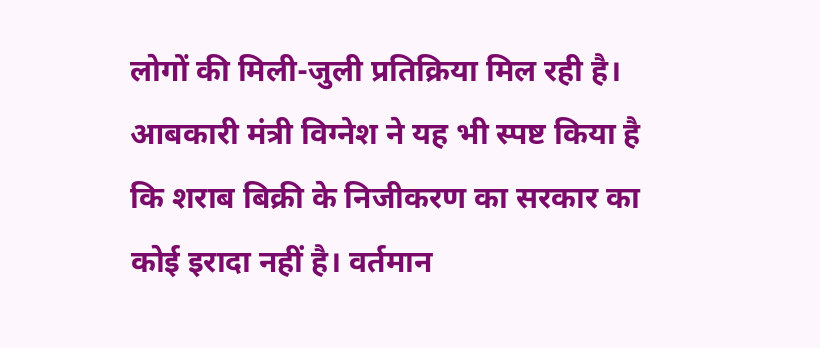लोगों की मिली-जुली प्रतिक्रिया मिल रही है। आबकारी मंत्री विग्नेश ने यह भी स्पष्ट किया है कि शराब बिक्री के निजीकरण का सरकार का कोई इरादा नहीं है। वर्तमान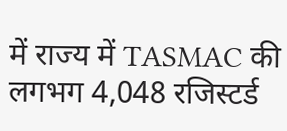में राज्य में TASMAC की लगभग 4,048 रजिस्टर्ड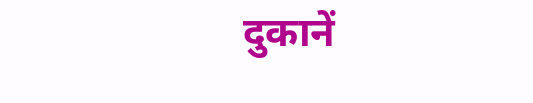दुकानें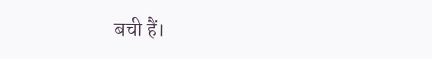बची हैं।